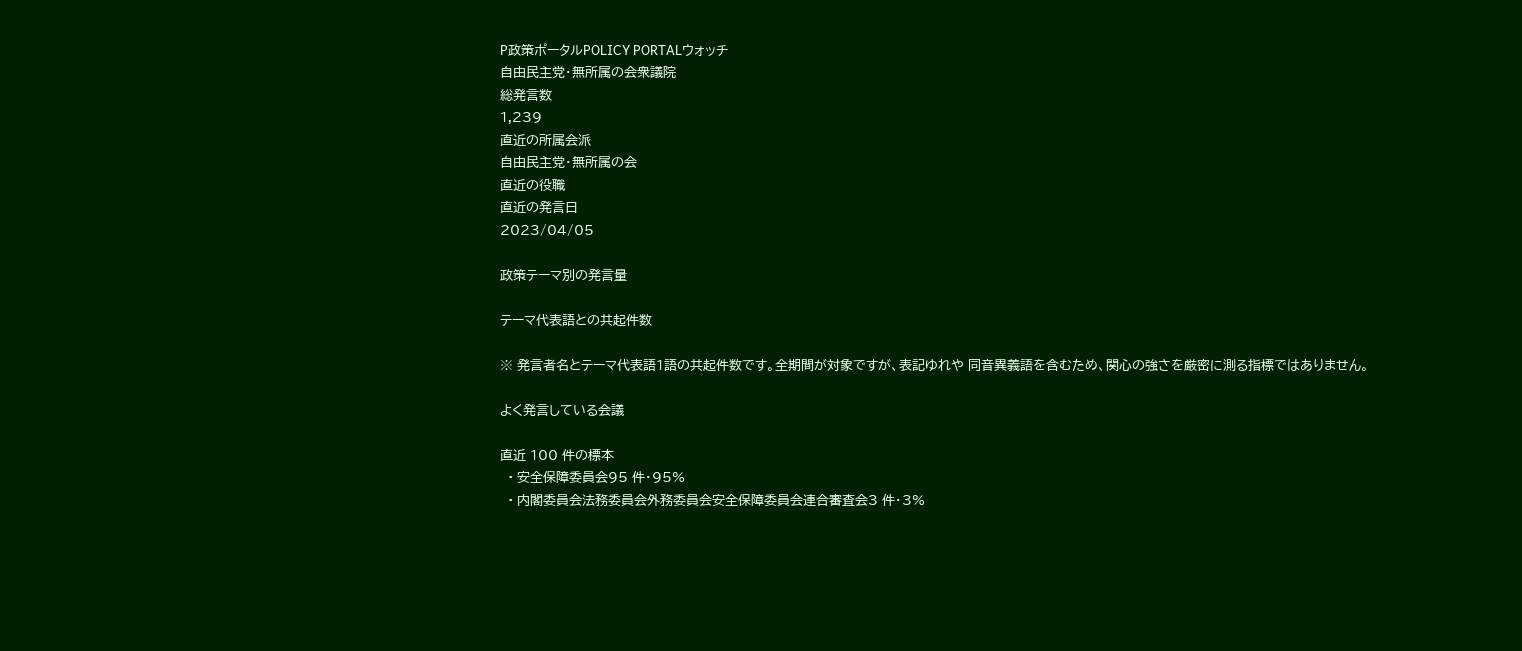P政策ポータルPOLICY PORTALウォッチ
自由民主党・無所属の会衆議院
総発言数
1,239
直近の所属会派
自由民主党・無所属の会
直近の役職
直近の発言日
2023/04/05

政策テーマ別の発言量

テーマ代表語との共起件数

※ 発言者名とテーマ代表語1語の共起件数です。全期間が対象ですが、表記ゆれや 同音異義語を含むため、関心の強さを厳密に測る指標ではありません。

よく発言している会議

直近 100 件の標本
  • 安全保障委員会95 件・95%
  • 内閣委員会法務委員会外務委員会安全保障委員会連合審査会3 件・3%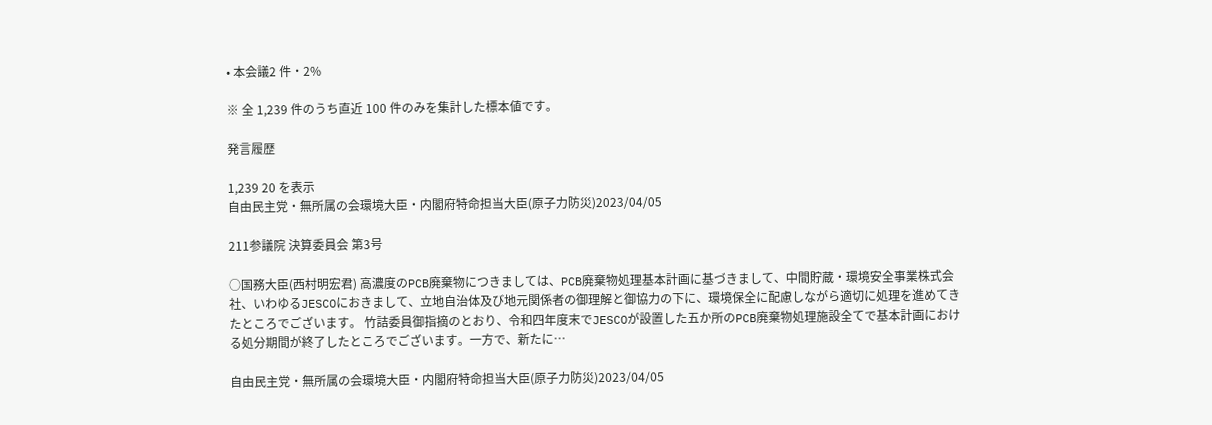• 本会議2 件・2%

※ 全 1,239 件のうち直近 100 件のみを集計した標本値です。

発言履歴

1,239 20 を表示
自由民主党・無所属の会環境大臣・内閣府特命担当大臣(原子力防災)2023/04/05

211参議院 決算委員会 第3号

○国務大臣(西村明宏君) 高濃度のPCB廃棄物につきましては、PCB廃棄物処理基本計画に基づきまして、中間貯蔵・環境安全事業株式会社、いわゆるJESCOにおきまして、立地自治体及び地元関係者の御理解と御協力の下に、環境保全に配慮しながら適切に処理を進めてきたところでございます。 竹詰委員御指摘のとおり、令和四年度末でJESCOが設置した五か所のPCB廃棄物処理施設全てで基本計画における処分期間が終了したところでございます。一方で、新たに…

自由民主党・無所属の会環境大臣・内閣府特命担当大臣(原子力防災)2023/04/05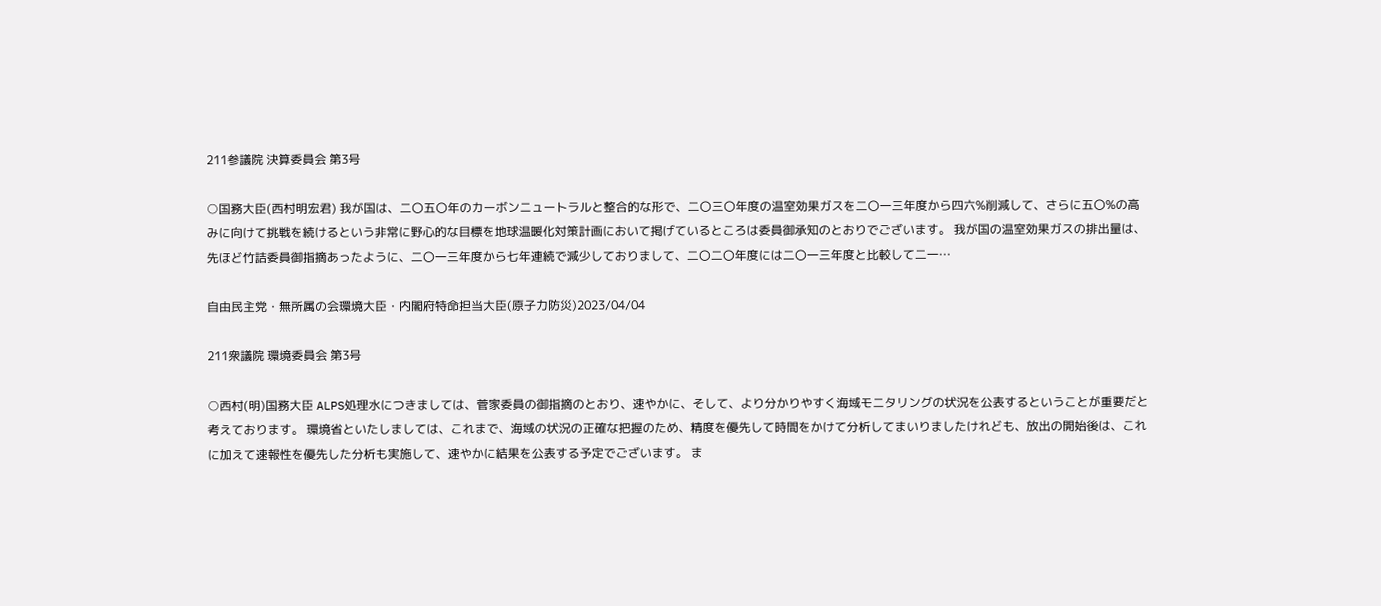211参議院 決算委員会 第3号

○国務大臣(西村明宏君) 我が国は、二〇五〇年のカーボンニュートラルと整合的な形で、二〇三〇年度の温室効果ガスを二〇一三年度から四六%削減して、さらに五〇%の高みに向けて挑戦を続けるという非常に野心的な目標を地球温暖化対策計画において掲げているところは委員御承知のとおりでございます。 我が国の温室効果ガスの排出量は、先ほど竹詰委員御指摘あったように、二〇一三年度から七年連続で減少しておりまして、二〇二〇年度には二〇一三年度と比較して二一…

自由民主党・無所属の会環境大臣・内閣府特命担当大臣(原子力防災)2023/04/04

211衆議院 環境委員会 第3号

○西村(明)国務大臣 ALPS処理水につきましては、菅家委員の御指摘のとおり、速やかに、そして、より分かりやすく海域モニタリングの状況を公表するということが重要だと考えております。 環境省といたしましては、これまで、海域の状況の正確な把握のため、精度を優先して時間をかけて分析してまいりましたけれども、放出の開始後は、これに加えて速報性を優先した分析も実施して、速やかに結果を公表する予定でございます。 ま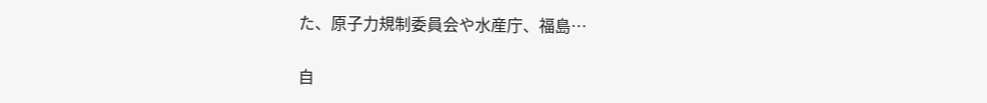た、原子力規制委員会や水産庁、福島…

自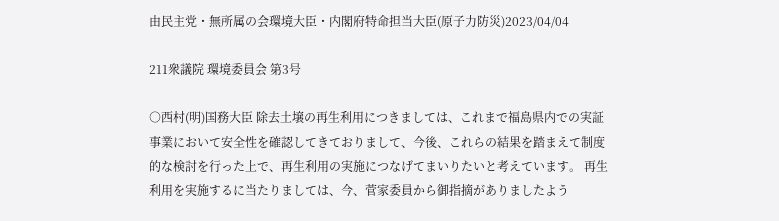由民主党・無所属の会環境大臣・内閣府特命担当大臣(原子力防災)2023/04/04

211衆議院 環境委員会 第3号

○西村(明)国務大臣 除去土壌の再生利用につきましては、これまで福島県内での実証事業において安全性を確認してきておりまして、今後、これらの結果を踏まえて制度的な検討を行った上で、再生利用の実施につなげてまいりたいと考えています。 再生利用を実施するに当たりましては、今、菅家委員から御指摘がありましたよう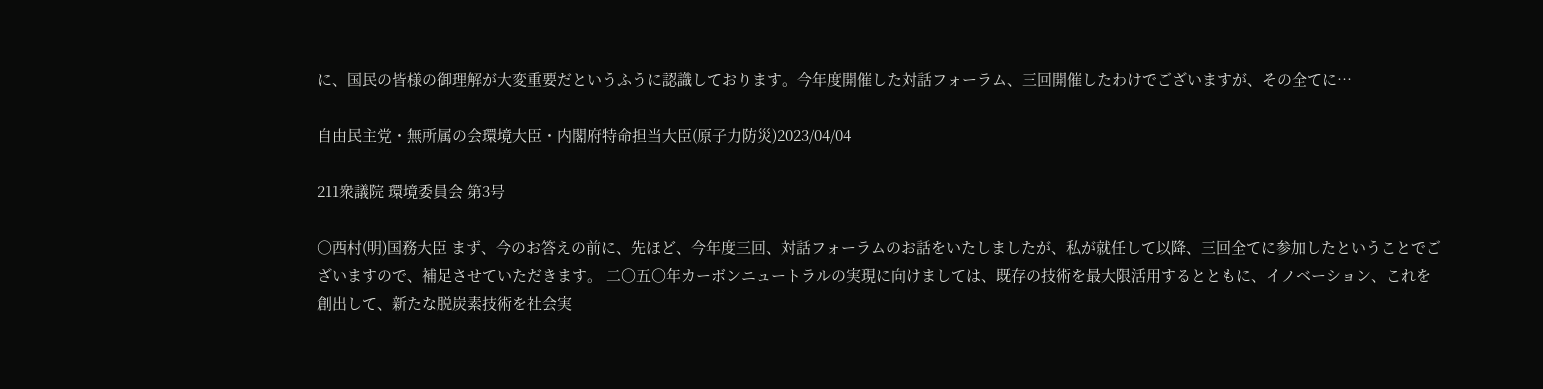に、国民の皆様の御理解が大変重要だというふうに認識しております。今年度開催した対話フォーラム、三回開催したわけでございますが、その全てに…

自由民主党・無所属の会環境大臣・内閣府特命担当大臣(原子力防災)2023/04/04

211衆議院 環境委員会 第3号

○西村(明)国務大臣 まず、今のお答えの前に、先ほど、今年度三回、対話フォーラムのお話をいたしましたが、私が就任して以降、三回全てに参加したということでございますので、補足させていただきます。 二〇五〇年カーボンニュートラルの実現に向けましては、既存の技術を最大限活用するとともに、イノベーション、これを創出して、新たな脱炭素技術を社会実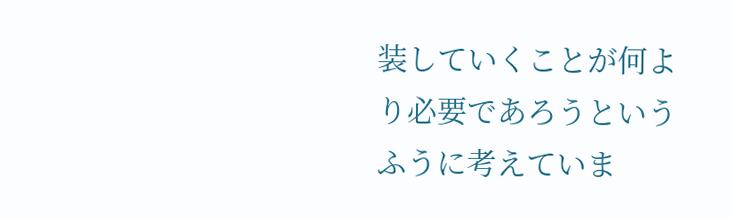装していくことが何より必要であろうというふうに考えていま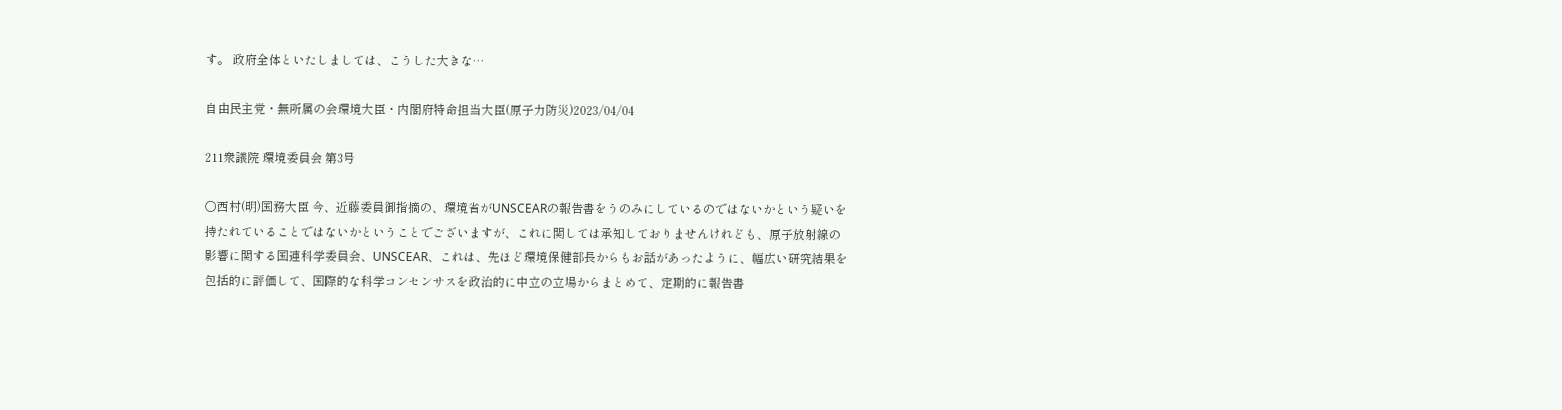す。 政府全体といたしましては、こうした大きな…

自由民主党・無所属の会環境大臣・内閣府特命担当大臣(原子力防災)2023/04/04

211衆議院 環境委員会 第3号

○西村(明)国務大臣 今、近藤委員御指摘の、環境省がUNSCEARの報告書をうのみにしているのではないかという疑いを持たれていることではないかということでございますが、これに関しては承知しておりませんけれども、原子放射線の影響に関する国連科学委員会、UNSCEAR、これは、先ほど環境保健部長からもお話があったように、幅広い研究結果を包括的に評価して、国際的な科学コンセンサスを政治的に中立の立場からまとめて、定期的に報告書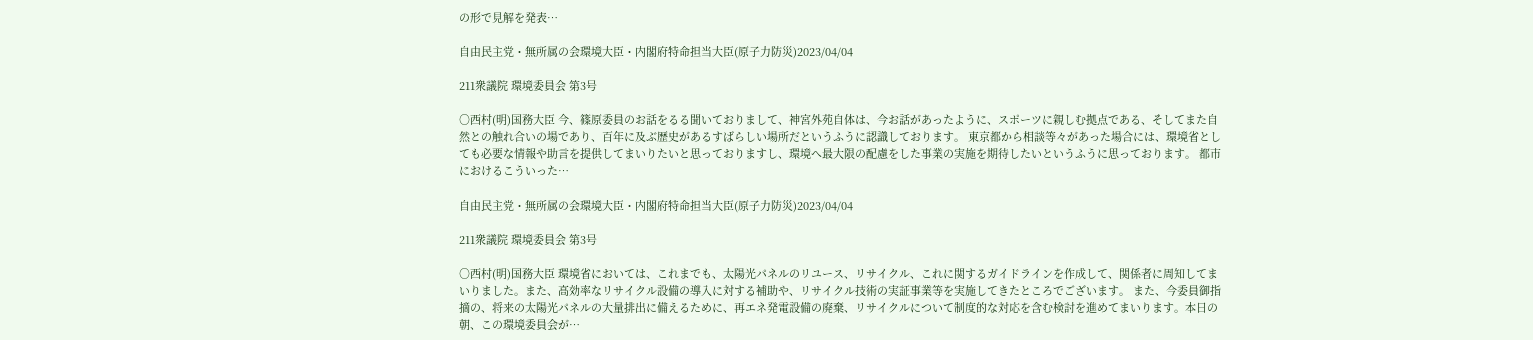の形で見解を発表…

自由民主党・無所属の会環境大臣・内閣府特命担当大臣(原子力防災)2023/04/04

211衆議院 環境委員会 第3号

○西村(明)国務大臣 今、篠原委員のお話をるる聞いておりまして、神宮外苑自体は、今お話があったように、スポーツに親しむ拠点である、そしてまた自然との触れ合いの場であり、百年に及ぶ歴史があるすばらしい場所だというふうに認識しております。 東京都から相談等々があった場合には、環境省としても必要な情報や助言を提供してまいりたいと思っておりますし、環境へ最大限の配慮をした事業の実施を期待したいというふうに思っております。 都市におけるこういった…

自由民主党・無所属の会環境大臣・内閣府特命担当大臣(原子力防災)2023/04/04

211衆議院 環境委員会 第3号

○西村(明)国務大臣 環境省においては、これまでも、太陽光パネルのリユース、リサイクル、これに関するガイドラインを作成して、関係者に周知してまいりました。また、高効率なリサイクル設備の導入に対する補助や、リサイクル技術の実証事業等を実施してきたところでございます。 また、今委員御指摘の、将来の太陽光パネルの大量排出に備えるために、再エネ発電設備の廃棄、リサイクルについて制度的な対応を含む検討を進めてまいります。本日の朝、この環境委員会が…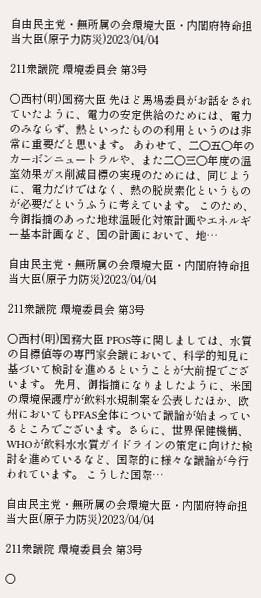自由民主党・無所属の会環境大臣・内閣府特命担当大臣(原子力防災)2023/04/04

211衆議院 環境委員会 第3号

○西村(明)国務大臣 先ほど馬場委員がお話をされていたように、電力の安定供給のためには、電力のみならず、熱といったものの利用というのは非常に重要だと思います。 あわせて、二〇五〇年のカーボンニュートラルや、また二〇三〇年度の温室効果ガス削減目標の実現のためには、同じように、電力だけではなく、熱の脱炭素化というものが必要だというふうに考えています。 このため、今御指摘のあった地球温暖化対策計画やエネルギー基本計画など、国の計画において、地…

自由民主党・無所属の会環境大臣・内閣府特命担当大臣(原子力防災)2023/04/04

211衆議院 環境委員会 第3号

○西村(明)国務大臣 PFOS等に関しましては、水質の目標値等の専門家会議において、科学的知見に基づいて検討を進めるということが大前提でございます。 先月、御指摘になりましたように、米国の環境保護庁が飲料水規制案を公表したほか、欧州においてもPFAS全体について議論が始まっているところでございます。さらに、世界保健機構、WHOが飲料水水質ガイドラインの策定に向けた検討を進めているなど、国際的に様々な議論が今行われています。 こうした国際…

自由民主党・無所属の会環境大臣・内閣府特命担当大臣(原子力防災)2023/04/04

211衆議院 環境委員会 第3号

○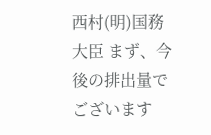西村(明)国務大臣 まず、今後の排出量でございます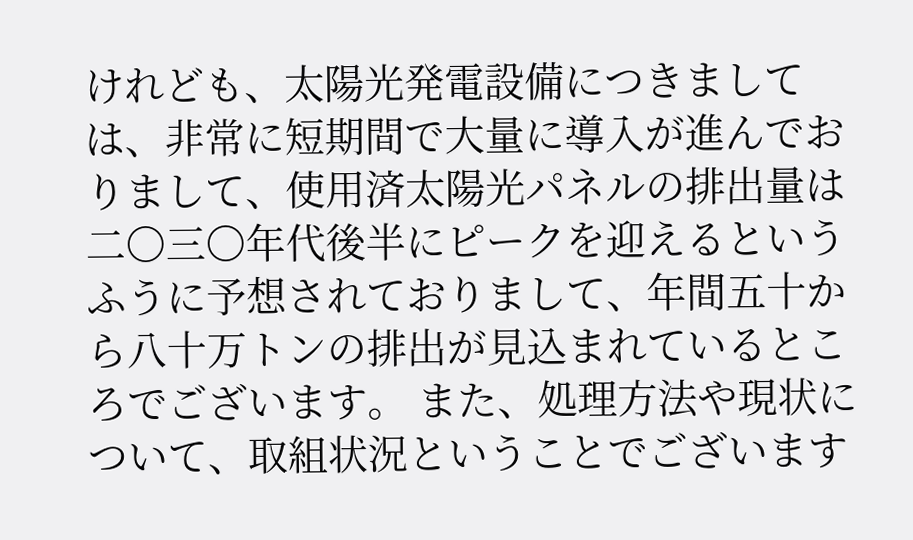けれども、太陽光発電設備につきましては、非常に短期間で大量に導入が進んでおりまして、使用済太陽光パネルの排出量は二〇三〇年代後半にピークを迎えるというふうに予想されておりまして、年間五十から八十万トンの排出が見込まれているところでございます。 また、処理方法や現状について、取組状況ということでございます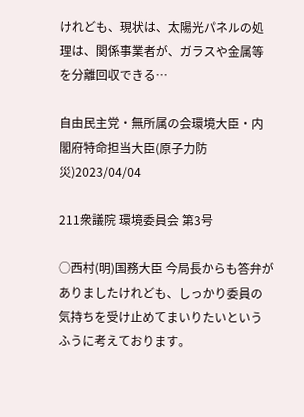けれども、現状は、太陽光パネルの処理は、関係事業者が、ガラスや金属等を分離回収できる…

自由民主党・無所属の会環境大臣・内閣府特命担当大臣(原子力防災)2023/04/04

211衆議院 環境委員会 第3号

○西村(明)国務大臣 今局長からも答弁がありましたけれども、しっかり委員の気持ちを受け止めてまいりたいというふうに考えております。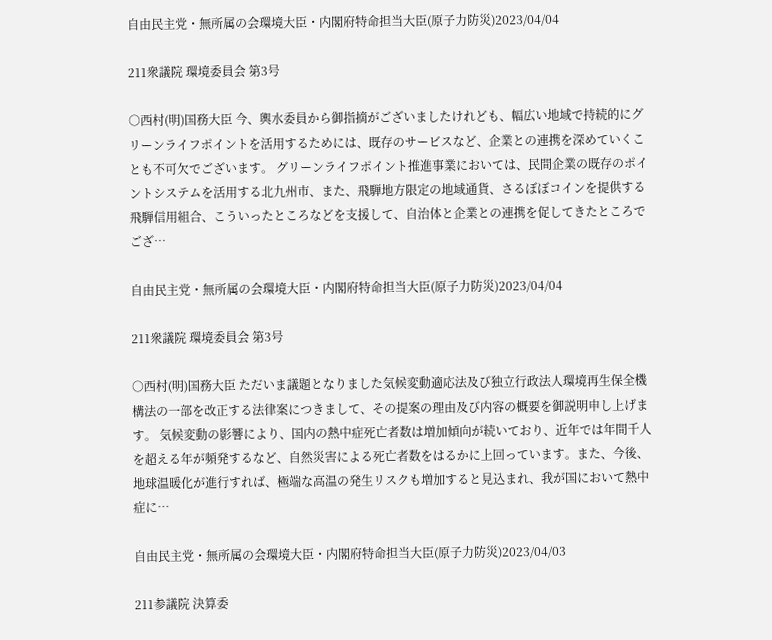自由民主党・無所属の会環境大臣・内閣府特命担当大臣(原子力防災)2023/04/04

211衆議院 環境委員会 第3号

○西村(明)国務大臣 今、輿水委員から御指摘がございましたけれども、幅広い地域で持続的にグリーンライフポイントを活用するためには、既存のサービスなど、企業との連携を深めていくことも不可欠でございます。 グリーンライフポイント推進事業においては、民間企業の既存のポイントシステムを活用する北九州市、また、飛騨地方限定の地域通貨、さるぼぼコインを提供する飛騨信用組合、こういったところなどを支援して、自治体と企業との連携を促してきたところでござ…

自由民主党・無所属の会環境大臣・内閣府特命担当大臣(原子力防災)2023/04/04

211衆議院 環境委員会 第3号

○西村(明)国務大臣 ただいま議題となりました気候変動適応法及び独立行政法人環境再生保全機構法の一部を改正する法律案につきまして、その提案の理由及び内容の概要を御説明申し上げます。 気候変動の影響により、国内の熱中症死亡者数は増加傾向が続いており、近年では年間千人を超える年が頻発するなど、自然災害による死亡者数をはるかに上回っています。また、今後、地球温暖化が進行すれば、極端な高温の発生リスクも増加すると見込まれ、我が国において熱中症に…

自由民主党・無所属の会環境大臣・内閣府特命担当大臣(原子力防災)2023/04/03

211参議院 決算委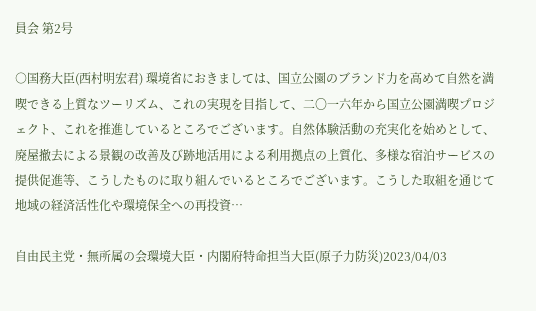員会 第2号

○国務大臣(西村明宏君) 環境省におきましては、国立公園のブランド力を高めて自然を満喫できる上質なツーリズム、これの実現を目指して、二〇一六年から国立公園満喫プロジェクト、これを推進しているところでございます。自然体験活動の充実化を始めとして、廃屋撤去による景観の改善及び跡地活用による利用拠点の上質化、多様な宿泊サービスの提供促進等、こうしたものに取り組んでいるところでございます。こうした取組を通じて地域の経済活性化や環境保全への再投資…

自由民主党・無所属の会環境大臣・内閣府特命担当大臣(原子力防災)2023/04/03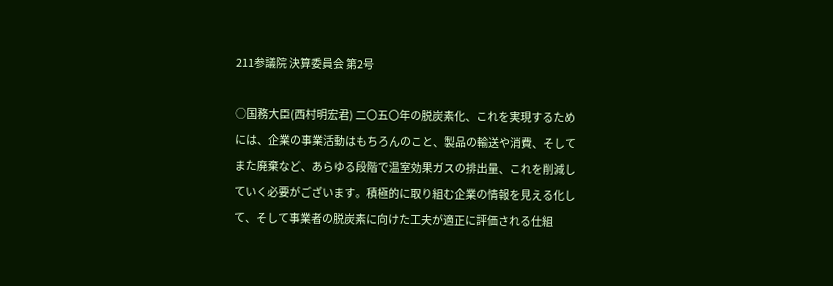211参議院 決算委員会 第2号

○国務大臣(西村明宏君) 二〇五〇年の脱炭素化、これを実現するためには、企業の事業活動はもちろんのこと、製品の輸送や消費、そしてまた廃棄など、あらゆる段階で温室効果ガスの排出量、これを削減していく必要がございます。積極的に取り組む企業の情報を見える化して、そして事業者の脱炭素に向けた工夫が適正に評価される仕組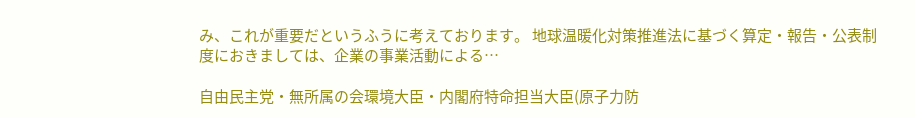み、これが重要だというふうに考えております。 地球温暖化対策推進法に基づく算定・報告・公表制度におきましては、企業の事業活動による…

自由民主党・無所属の会環境大臣・内閣府特命担当大臣(原子力防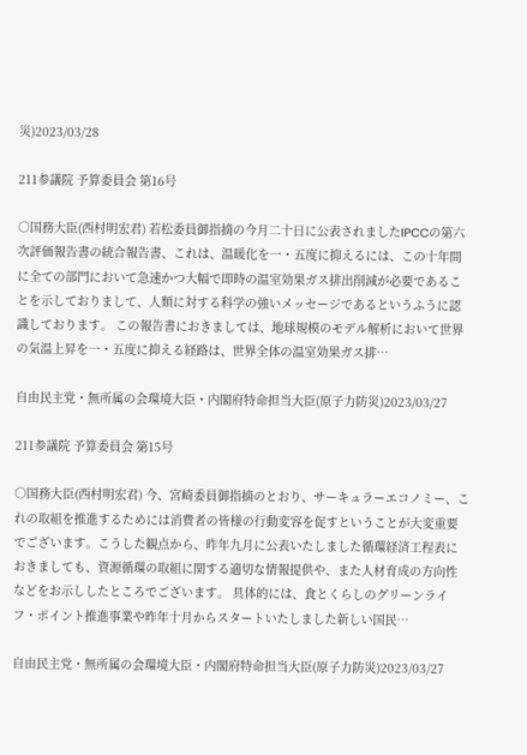災)2023/03/28

211参議院 予算委員会 第16号

○国務大臣(西村明宏君) 若松委員御指摘の今月二十日に公表されましたIPCCの第六次評価報告書の統合報告書、これは、温暖化を一・五度に抑えるには、この十年間に全ての部門において急速かつ大幅で即時の温室効果ガス排出削減が必要であることを示しておりまして、人類に対する科学の強いメッセージであるというふうに認識しております。 この報告書におきましては、地球規模のモデル解析において世界の気温上昇を一・五度に抑える経路は、世界全体の温室効果ガス排…

自由民主党・無所属の会環境大臣・内閣府特命担当大臣(原子力防災)2023/03/27

211参議院 予算委員会 第15号

○国務大臣(西村明宏君) 今、宮崎委員御指摘のとおり、サーキュラーエコノミー、これの取組を推進するためには消費者の皆様の行動変容を促すということが大変重要でございます。こうした観点から、昨年九月に公表いたしました循環経済工程表におきましても、資源循環の取組に関する適切な情報提供や、また人材育成の方向性などをお示ししたところでございます。 具体的には、食とくらしのグリーンライフ・ポイント推進事業や昨年十月からスタートいたしました新しい国民…

自由民主党・無所属の会環境大臣・内閣府特命担当大臣(原子力防災)2023/03/27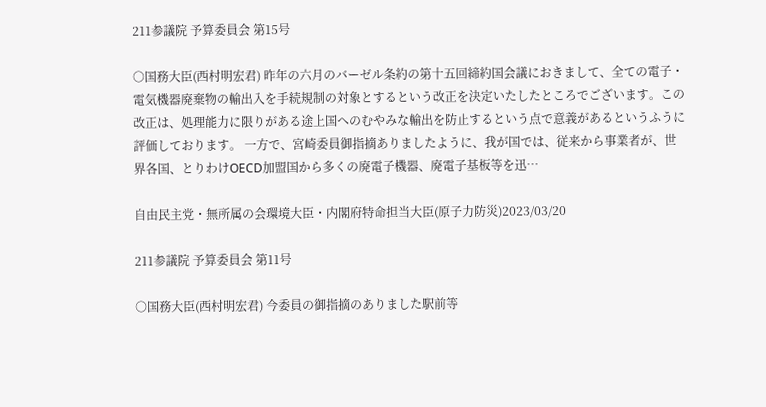211参議院 予算委員会 第15号

○国務大臣(西村明宏君) 昨年の六月のバーゼル条約の第十五回締約国会議におきまして、全ての電子・電気機器廃棄物の輸出入を手続規制の対象とするという改正を決定いたしたところでございます。この改正は、処理能力に限りがある途上国へのむやみな輸出を防止するという点で意義があるというふうに評価しております。 一方で、宮崎委員御指摘ありましたように、我が国では、従来から事業者が、世界各国、とりわけOECD加盟国から多くの廃電子機器、廃電子基板等を迅…

自由民主党・無所属の会環境大臣・内閣府特命担当大臣(原子力防災)2023/03/20

211参議院 予算委員会 第11号

○国務大臣(西村明宏君) 今委員の御指摘のありました駅前等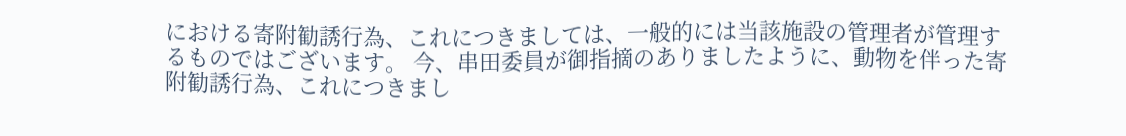における寄附勧誘行為、これにつきましては、一般的には当該施設の管理者が管理するものではございます。 今、串田委員が御指摘のありましたように、動物を伴った寄附勧誘行為、これにつきまし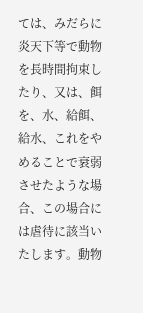ては、みだらに炎天下等で動物を長時間拘束したり、又は、餌を、水、給餌、給水、これをやめることで衰弱させたような場合、この場合には虐待に該当いたします。動物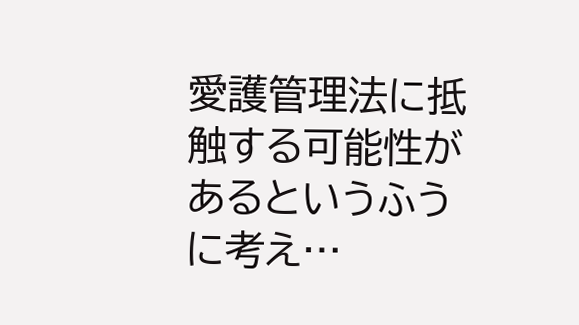愛護管理法に抵触する可能性があるというふうに考え…